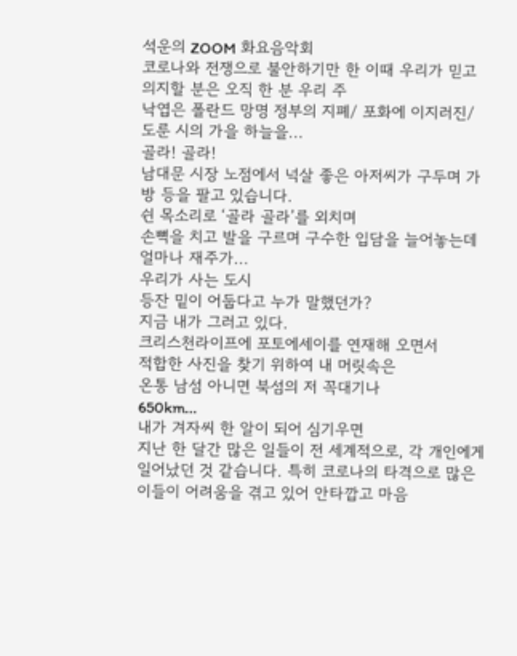석운의 ZOOM 화요음악회
코로나와 전쟁으로 불안하기만 한 이때 우리가 믿고 의지할 분은 오직 한 분 우리 주
낙엽은 폴란드 망명 정부의 지폐/ 포화에 이지러진/ 도룬 시의 가을 하늘을...
골라! 골라!
남대문 시장 노점에서 넉살 좋은 아저씨가 구두며 가방 등을 팔고 있습니다.
쉰 목소리로 ‘골라 골라’를 외치며
손뼉을 치고 발을 구르며 구수한 입담을 늘어놓는데
얼마나 재주가...
우리가 사는 도시
등잔 밑이 어둡다고 누가 말했던가?
지금 내가 그러고 있다.
크리스천라이프에 포토에세이를 연재해 오면서
적합한 사진을 찾기 위하여 내 머릿속은
온통 남섬 아니면 북섬의 저 꼭대기나
650km...
내가 겨자씨 한 알이 되어 심기우면
지난 한 달간 많은 일들이 전 세계적으로, 각 개인에게 일어났던 것 같습니다. 특히 코로나의 타격으로 많은 이들이 어려움을 겪고 있어 안타깝고 마음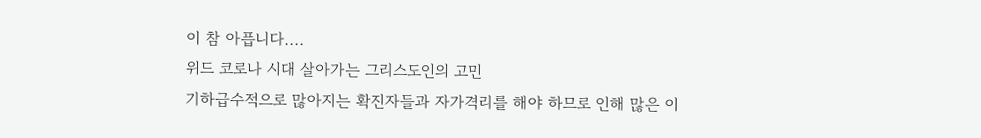이 참 아픕니다....
위드 코로나 시대 살아가는 그리스도인의 고민
기하급수적으로 많아지는 확진자들과 자가격리를 해야 하므로 인해 많은 이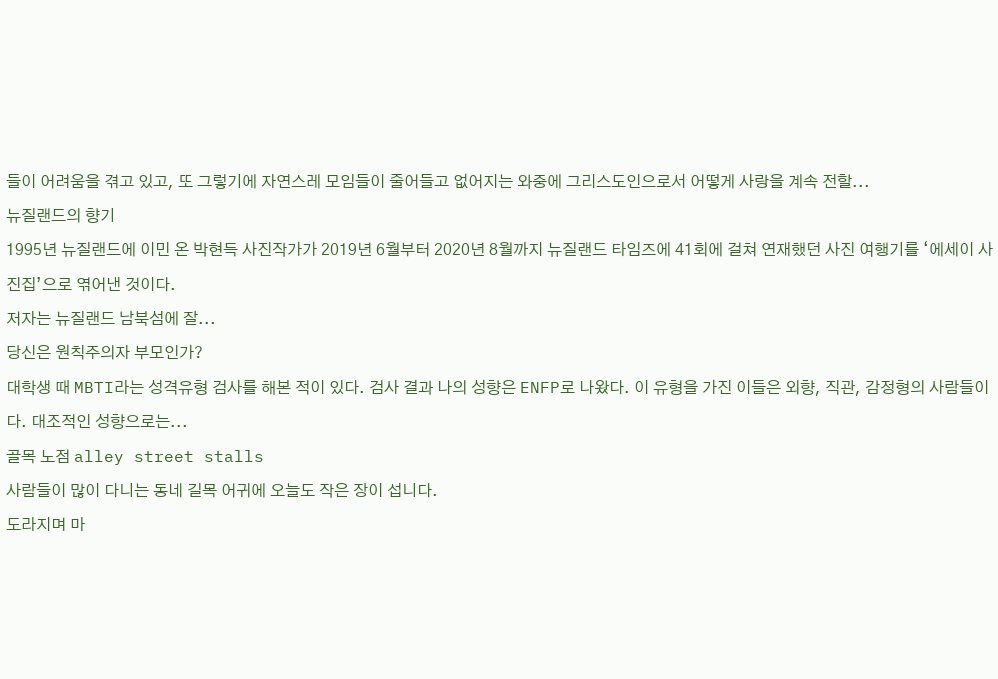들이 어려움을 겪고 있고, 또 그렇기에 자연스레 모임들이 줄어들고 없어지는 와중에 그리스도인으로서 어떻게 사랑을 계속 전할...
뉴질랜드의 향기
1995년 뉴질랜드에 이민 온 박현득 사진작가가 2019년 6월부터 2020년 8월까지 뉴질랜드 타임즈에 41회에 걸쳐 연재했던 사진 여행기를 ‘에세이 사진집’으로 엮어낸 것이다.
저자는 뉴질랜드 남북섬에 잘...
당신은 원칙주의자 부모인가?
대학생 때 MBTI라는 성격유형 검사를 해본 적이 있다. 검사 결과 나의 성향은 ENFP로 나왔다. 이 유형을 가진 이들은 외향, 직관, 감정형의 사람들이다. 대조적인 성향으로는...
골목 노점 alley street stalls
사람들이 많이 다니는 동네 길목 어귀에 오늘도 작은 장이 섭니다.
도라지며 마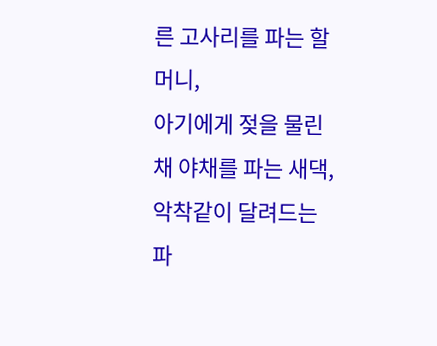른 고사리를 파는 할머니,
아기에게 젖을 물린 채 야채를 파는 새댁,
악착같이 달려드는 파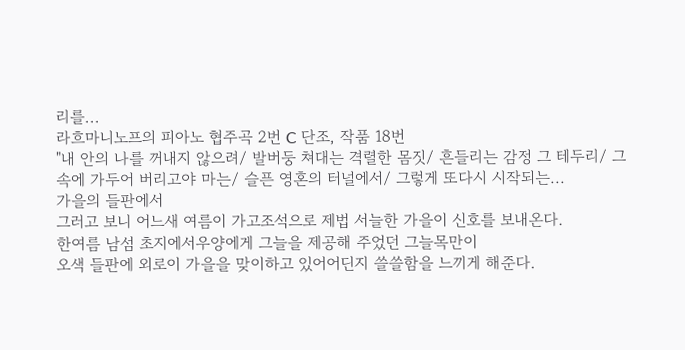리를...
라흐마니노프의 피아노 협주곡 2번 C 단조, 작품 18번
"내 안의 나를 꺼내지 않으려/ 발버둥 쳐대는 격렬한 몸짓/ 흔들리는 감정 그 테두리/ 그 속에 가두어 버리고야 마는/ 슬픈 영혼의 터널에서/ 그렇게 또다시 시작되는...
가을의 들판에서
그러고 보니 어느새 여름이 가고조석으로 제법 서늘한 가을이 신호를 보내온다.
한여름 남섬 초지에서우양에게 그늘을 제공해 주었던 그늘목만이
오색 들판에 외로이 가을을 맞이하고 있어어딘지 쓸쓸함을 느끼게 해준다.